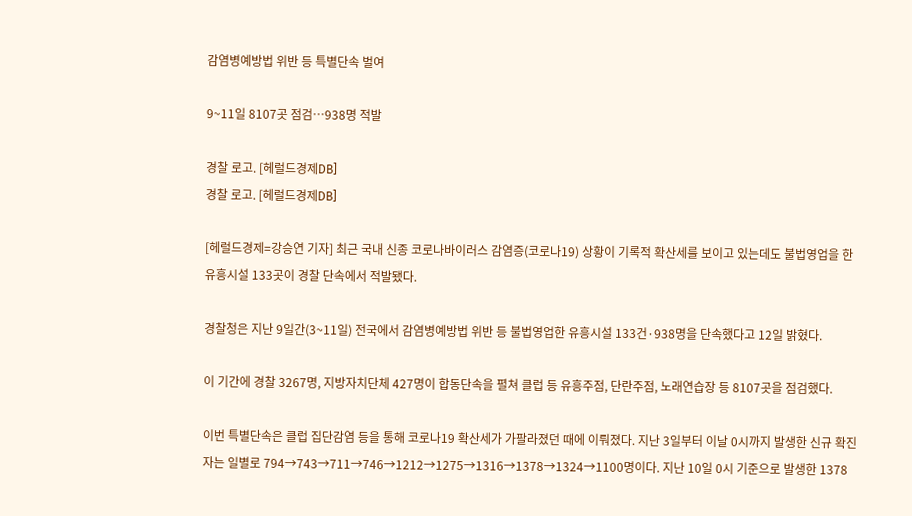감염병예방법 위반 등 특별단속 벌여

9~11일 8107곳 점검…938명 적발

경찰 로고. [헤럴드경제DB]
경찰 로고. [헤럴드경제DB]

[헤럴드경제=강승연 기자] 최근 국내 신종 코로나바이러스 감염증(코로나19) 상황이 기록적 확산세를 보이고 있는데도 불법영업을 한 유흥시설 133곳이 경찰 단속에서 적발됐다.

경찰청은 지난 9일간(3~11일) 전국에서 감염병예방법 위반 등 불법영업한 유흥시설 133건·938명을 단속했다고 12일 밝혔다.

이 기간에 경찰 3267명, 지방자치단체 427명이 합동단속을 펼쳐 클럽 등 유흥주점, 단란주점, 노래연습장 등 8107곳을 점검했다.

이번 특별단속은 클럽 집단감염 등을 통해 코로나19 확산세가 가팔라졌던 때에 이뤄졌다. 지난 3일부터 이날 0시까지 발생한 신규 확진자는 일별로 794→743→711→746→1212→1275→1316→1378→1324→1100명이다. 지난 10일 0시 기준으로 발생한 1378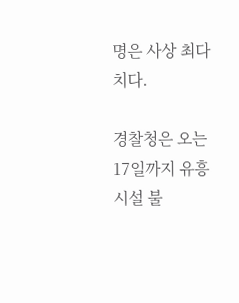명은 사상 최다치다.

경찰청은 오는 17일까지 유흥시설 불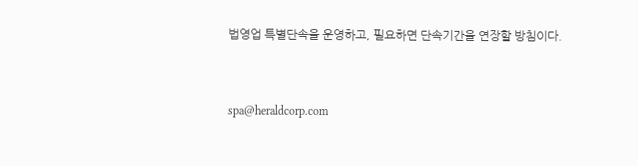법영업 특별단속을 운영하고, 필요하면 단속기간을 연장할 방침이다.


spa@heraldcorp.com